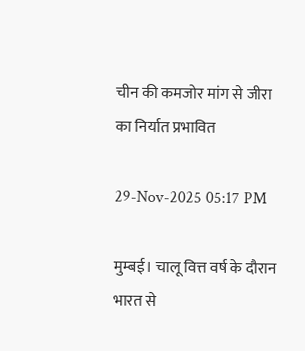चीन की कमजोर मांग से जीरा का निर्यात प्रभावित

29-Nov-2025 05:17 PM

मुम्बई। चालू वित्त वर्ष के दौरान भारत से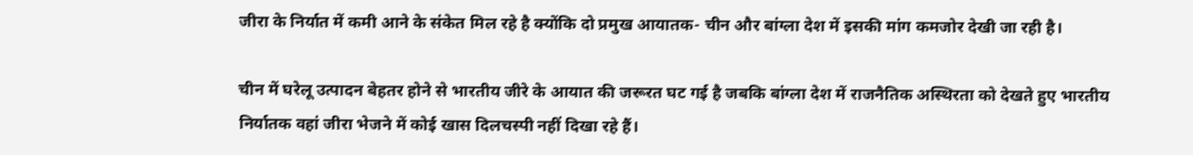जीरा के निर्यात में कमी आने के संकेत मिल रहे है क्योंकि दो प्रमुख आयातक- चीन और बांग्ला देश में इसकी मांग कमजोर देखी जा रही है।

चीन में घरेलू उत्पादन बेहतर होने से भारतीय जीरे के आयात की जरूरत घट गई है जबकि बांग्ला देश में राजनैतिक अस्थिरता को देखते हुए भारतीय निर्यातक वहां जीरा भेजने में कोई खास दिलचस्पी नहीं दिखा रहे हैं।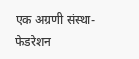एक अग्रणी संस्था- फेडरेशन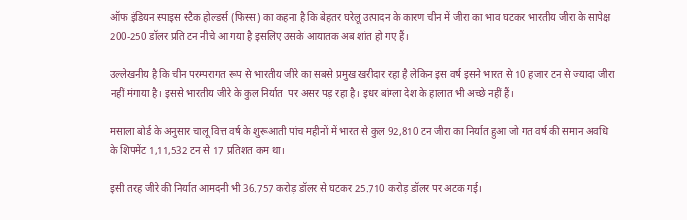ऑफ इंडियन स्पाइस स्टैक होल्डर्स (फिस्स) का कहना है कि बेहतर घरेलू उत्पादन के कारण चीन में जीरा का भाव घटकर भारतीय जीरा के सापेक्ष 200-250 डॉलर प्रति टन नीचे आ गया है इसलिए उसके आयातक अब शांत हो गए हैं।

उल्लेखनीय है कि चीन परम्परागत रूप से भारतीय जीरे का सबसे प्रमुख खरीदार रहा है लेकिन इस वर्ष इसने भारत से 10 हजार टन से ज्यादा जीरा नहीं मंगाया है। इससे भारतीय जीरे के कुल निर्यात  पर असर पड़ रहा है। इधर बांग्ला देश के हालात भी अच्छे नहीं हैं।

मसाला बोर्ड के अनुसार चालू वित्त वर्ष के शुरूआती पांच महीनों में भारत से कुल 92,810 टन जीरा का निर्यात हुआ जो गत वर्ष की समान अवधि के शिपमेंट 1,11,532 टन से 17 प्रतिशत कम था।

इसी तरह जीरे की निर्यात आमदनी भी 36.757 करोड़ डॉलर से घटकर 25.710 करोड़ डॉलर पर अटक गई।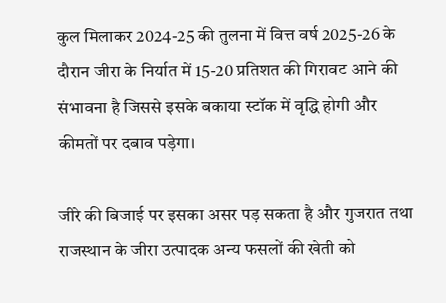कुल मिलाकर 2024-25 की तुलना में वित्त वर्ष 2025-26 के दौरान जीरा के निर्यात में 15-20 प्रतिशत की गिरावट आने की संभावना है जिससे इसके बकाया स्टॉक में वृद्धि होगी और कीमतों पर दबाव पड़ेगा।

जीरे की बिजाई पर इसका असर पड़ सकता है और गुजरात तथा राजस्थान के जीरा उत्पादक अन्य फसलों की खेती को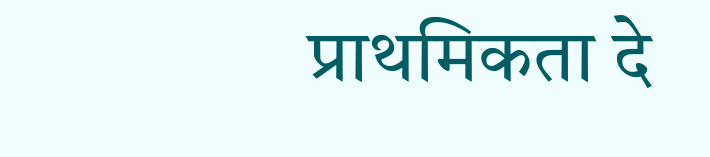प्राथमिकता दे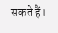सकते हैं।